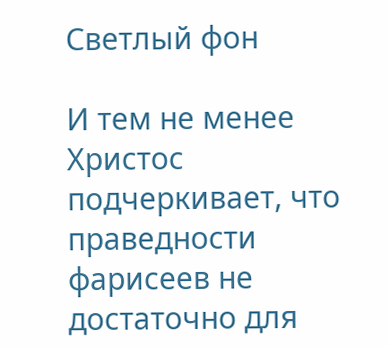Светлый фон

И тем не менее Христос подчеркивает, что праведности фарисеев не достаточно для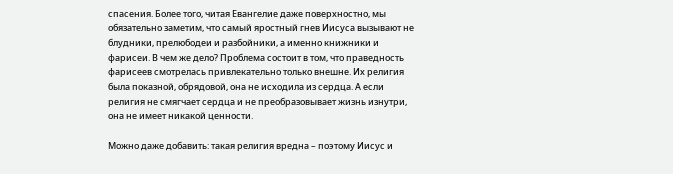спасения. Более того, читая Евангелие даже поверхностно, мы обязательно заметим, что самый яростный гнев Иисуса вызывают не блудники, прелюбодеи и разбойники, а именно книжники и фарисеи. В чем же дело? Проблема состоит в том, что праведность фарисеев смотрелась привлекательно только внешне. Их религия была показной, обрядовой, она не исходила из сердца. А если религия не смягчает сердца и не преобразовывает жизнь изнутри, она не имеет никакой ценности.

Можно даже добавить: такая религия вредна – поэтому Иисус и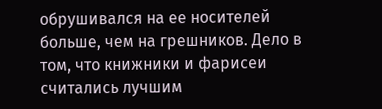обрушивался на ее носителей больше, чем на грешников. Дело в том, что книжники и фарисеи считались лучшим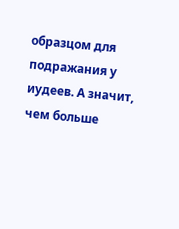образцом для подражания у иудеев. А значит, чем больше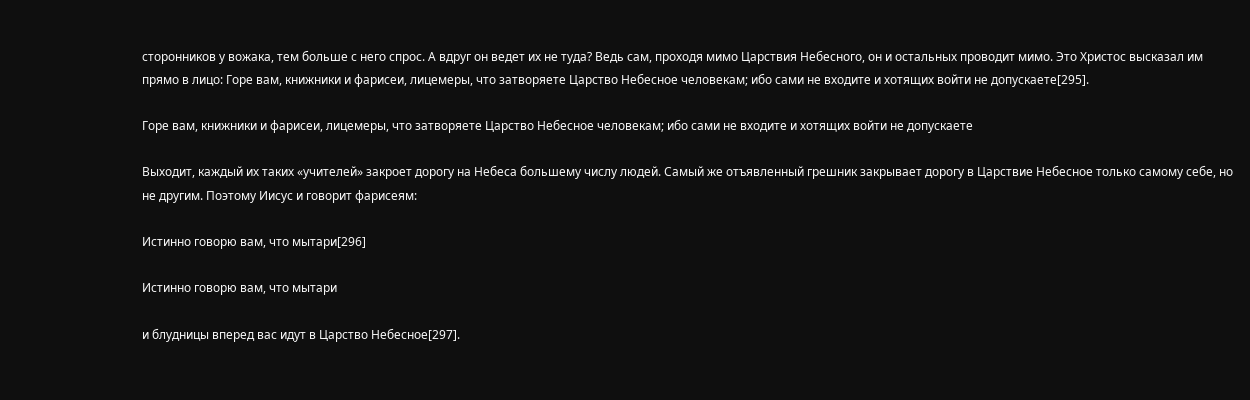сторонников у вожака, тем больше с него спрос. А вдруг он ведет их не туда? Ведь сам, проходя мимо Царствия Небесного, он и остальных проводит мимо. Это Христос высказал им прямо в лицо: Горе вам, книжники и фарисеи, лицемеры, что затворяете Царство Небесное человекам; ибо сами не входите и хотящих войти не допускаете[295].

Горе вам, книжники и фарисеи, лицемеры, что затворяете Царство Небесное человекам; ибо сами не входите и хотящих войти не допускаете

Выходит, каждый их таких «учителей» закроет дорогу на Небеса большему числу людей. Самый же отъявленный грешник закрывает дорогу в Царствие Небесное только самому себе, но не другим. Поэтому Иисус и говорит фарисеям:

Истинно говорю вам, что мытари[296]

Истинно говорю вам, что мытари

и блудницы вперед вас идут в Царство Небесное[297].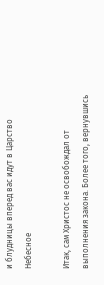и блудницы вперед вас идут в Царство Небесное

Итак, сам Христос не освобождал от выполнения закона. Более того, вернувшись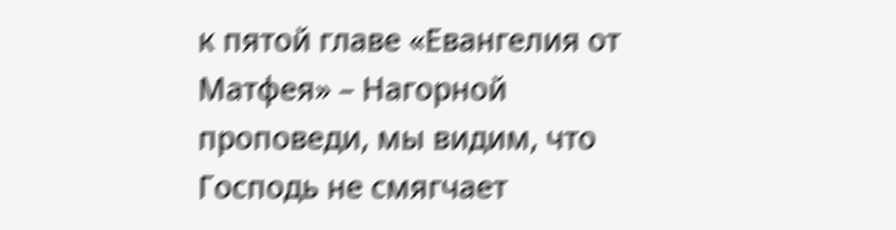к пятой главе «Евангелия от Матфея» – Нагорной проповеди, мы видим, что Господь не смягчает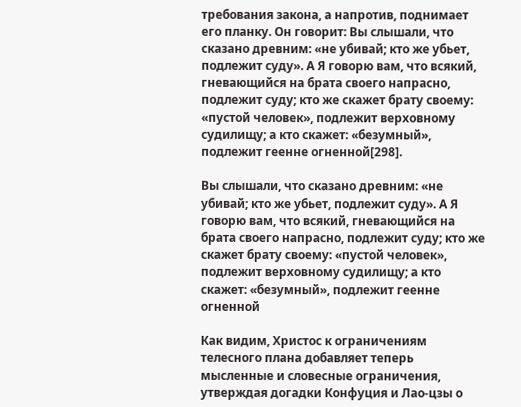требования закона, а напротив, поднимает его планку. Он говорит: Вы слышали, что сказано древним: «не убивай; кто же убьет, подлежит суду». А Я говорю вам, что всякий, гневающийся на брата своего напрасно, подлежит суду; кто же скажет брату своему: «пустой человек», подлежит верховному судилищу; а кто скажет: «безумный», подлежит геенне огненной[298].

Вы слышали, что сказано древним: «не убивай; кто же убьет, подлежит суду». А Я говорю вам, что всякий, гневающийся на брата своего напрасно, подлежит суду; кто же скажет брату своему: «пустой человек», подлежит верховному судилищу; а кто скажет: «безумный», подлежит геенне огненной

Как видим, Христос к ограничениям телесного плана добавляет теперь мысленные и словесные ограничения, утверждая догадки Конфуция и Лао-цзы о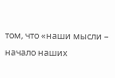том, что «наши мысли – начало наших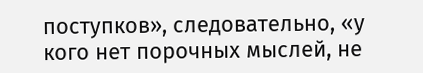поступков», следовательно, «у кого нет порочных мыслей, не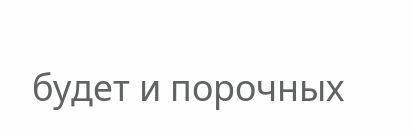будет и порочных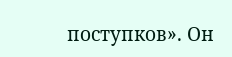поступков». Он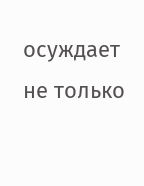осуждает не только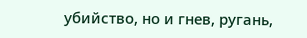убийство, но и гнев, ругань,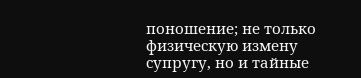поношение; не только физическую измену супругу, но и тайные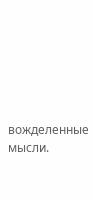вожделенные мысли.